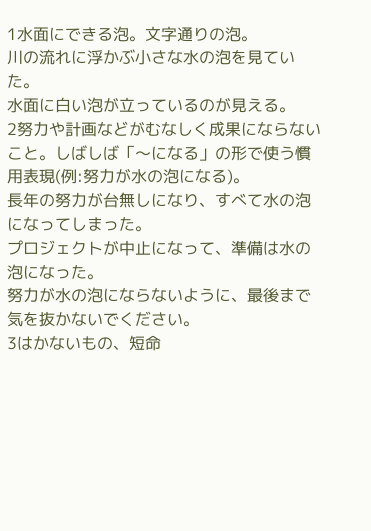1水面にできる泡。文字通りの泡。
川の流れに浮かぶ小さな水の泡を見ていた。
水面に白い泡が立っているのが見える。
2努力や計画などがむなしく成果にならないこと。しばしば「〜になる」の形で使う慣用表現(例:努力が水の泡になる)。
長年の努力が台無しになり、すべて水の泡になってしまった。
プロジェクトが中止になって、準備は水の泡になった。
努力が水の泡にならないように、最後まで気を抜かないでください。
3はかないもの、短命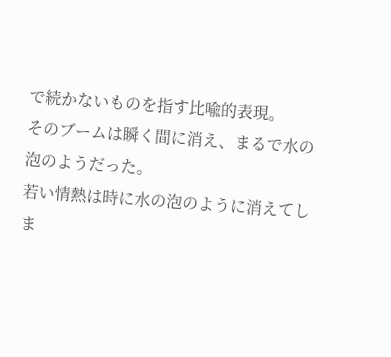で続かないものを指す比喩的表現。
そのブームは瞬く間に消え、まるで水の泡のようだった。
若い情熱は時に水の泡のように消えてしま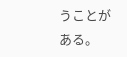うことがある。